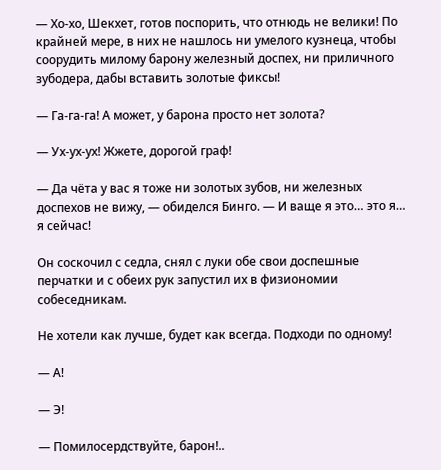— Хо-хо, Шекхет, готов поспорить, что отнюдь не велики! По крайней мере, в них не нашлось ни умелого кузнеца, чтобы соорудить милому барону железный доспех, ни приличного зубодера, дабы вставить золотые фиксы!

— Га-га-га! А может, у барона просто нет золота?

— Ух-ух-ух! Жжете, дорогой граф!

— Да чёта у вас я тоже ни золотых зубов, ни железных доспехов не вижу, — обиделся Бинго. — И ваще я это… это я… я сейчас!

Он соскочил с седла, снял с луки обе свои доспешные перчатки и с обеих рук запустил их в физиономии собеседникам.

Не хотели как лучше, будет как всегда. Подходи по одному!

— А!

— Э!

— Помилосердствуйте, барон!..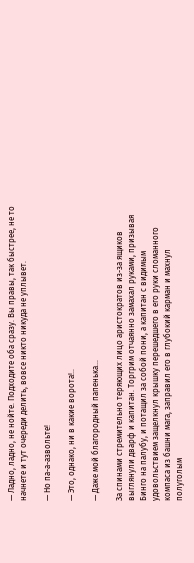— Ладно, ладно, не нойте. Подходите оба сразу. Вы правы, так быстрее, не то начнете и тут очереди делить, вовсе никто никуда не уплывет.

— Но па-а-азвольте!

— Это, однако, ни в какие ворота!..

— Даже мой благородный папенька…

За спинами стремительно теряющих лицо аристократов из-за ящиков выглянули дварф и капитан. Торгрим отчаянно замахал руками, призывая Бинго на палубу, и потащил за собой пони, а капитан с видимым удовольствием защелкнул крышку перешедшего в его руки сломанного компаса из башни мага, заправил его в глубокий карман и махнул полуголым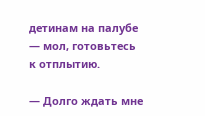детинам на палубе — мол, готовьтесь к отплытию.

— Долго ждать мне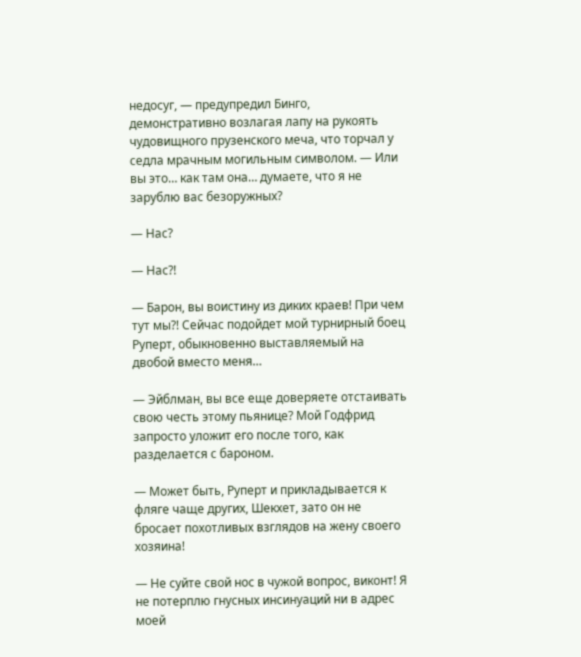недосуг, — предупредил Бинго, демонстративно возлагая лапу на рукоять чудовищного прузенского меча, что торчал у седла мрачным могильным символом. — Или вы это… как там она… думаете, что я не зарублю вас безоружных?

— Нас?

— Нас?!

— Барон, вы воистину из диких краев! При чем тут мы?! Сейчас подойдет мой турнирный боец Руперт, обыкновенно выставляемый на двобой вместо меня…

— Эйблман, вы все еще доверяете отстаивать свою честь этому пьянице? Мой Годфрид запросто уложит его после того, как разделается с бароном.

— Может быть, Руперт и прикладывается к фляге чаще других, Шекхет, зато он не бросает похотливых взглядов на жену своего хозяина!

— Не суйте свой нос в чужой вопрос, виконт! Я не потерплю гнусных инсинуаций ни в адрес моей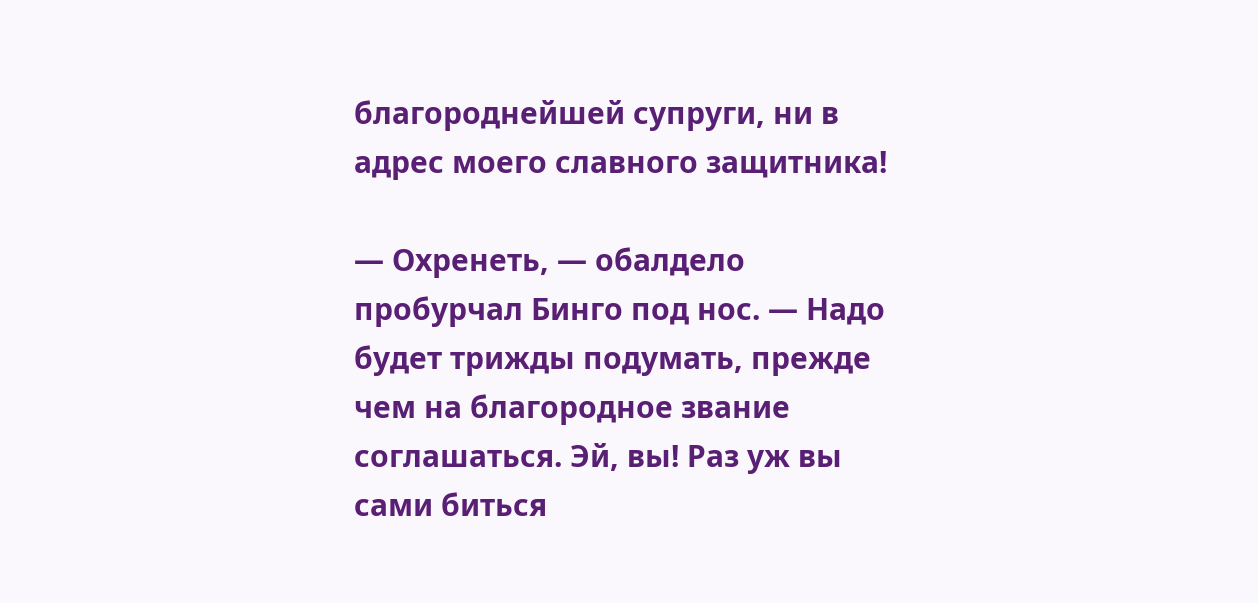благороднейшей супруги, ни в адрес моего славного защитника!

— Охренеть, — обалдело пробурчал Бинго под нос. — Надо будет трижды подумать, прежде чем на благородное звание соглашаться. Эй, вы! Раз уж вы сами биться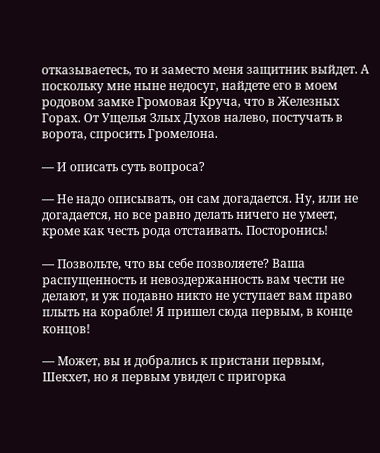отказываетесь, то и заместо меня защитник выйдет. А поскольку мне ныне недосуг, найдете его в моем родовом замке Громовая Круча, что в Железных Горах. От Ущелья Злых Духов налево, постучать в ворота, спросить Громелона.

— И описать суть вопроса?

— Не надо описывать, он сам догадается. Ну, или не догадается, но все равно делать ничего не умеет, кроме как честь рода отстаивать. Посторонись!

— Позвольте, что вы себе позволяете? Ваша распущенность и невоздержанность вам чести не делают, и уж подавно никто не уступает вам право плыть на корабле! Я пришел сюда первым, в конце концов!

— Может, вы и добрались к пристани первым, Шекхет, но я первым увидел с пригорка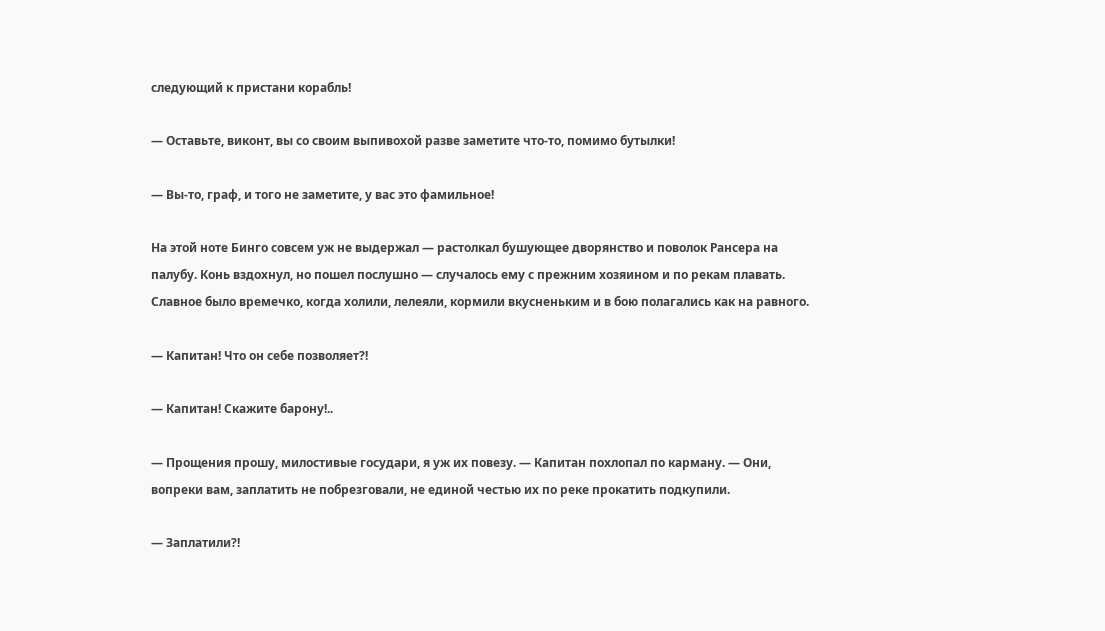следующий к пристани корабль!

— Оставьте, виконт, вы со своим выпивохой разве заметите что-то, помимо бутылки!

— Вы-то, граф, и того не заметите, у вас это фамильное!

На этой ноте Бинго совсем уж не выдержал — растолкал бушующее дворянство и поволок Рансера на палубу. Конь вздохнул, но пошел послушно — случалось ему с прежним хозяином и по рекам плавать. Славное было времечко, когда холили, лелеяли, кормили вкусненьким и в бою полагались как на равного.

— Капитан! Что он себе позволяет?!

— Капитан! Скажите барону!..

— Прощения прошу, милостивые государи, я уж их повезу. — Капитан похлопал по карману. — Они, вопреки вам, заплатить не побрезговали, не единой честью их по реке прокатить подкупили.

— Заплатили?!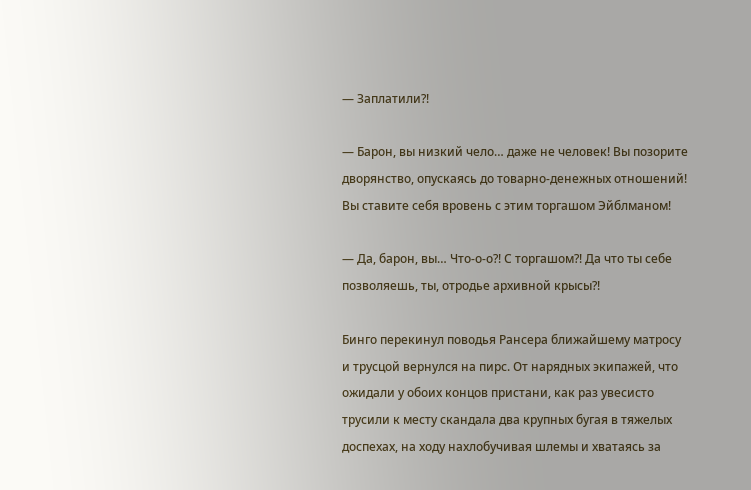— Заплатили?!

— Барон, вы низкий чело… даже не человек! Вы позорите дворянство, опускаясь до товарно-денежных отношений! Вы ставите себя вровень с этим торгашом Эйблманом!

— Да, барон, вы… Что-о-о?! С торгашом?! Да что ты себе позволяешь, ты, отродье архивной крысы?!

Бинго перекинул поводья Рансера ближайшему матросу и трусцой вернулся на пирс. От нарядных экипажей, что ожидали у обоих концов пристани, как раз увесисто трусили к месту скандала два крупных бугая в тяжелых доспехах, на ходу нахлобучивая шлемы и хватаясь за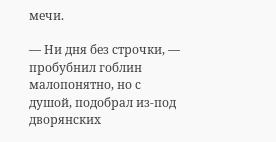мечи.

— Ни дня без строчки, — пробубнил гоблин малопонятно, но с душой, подобрал из-под дворянских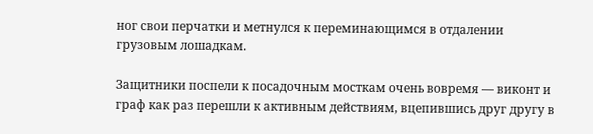ног свои перчатки и метнулся к переминающимся в отдалении грузовым лошадкам.

Защитники поспели к посадочным мосткам очень вовремя — виконт и граф как раз перешли к активным действиям, вцепившись друг другу в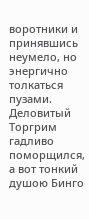воротники и принявшись неумело, но энергично толкаться пузами. Деловитый Торгрим гадливо поморщился, а вот тонкий душою Бинго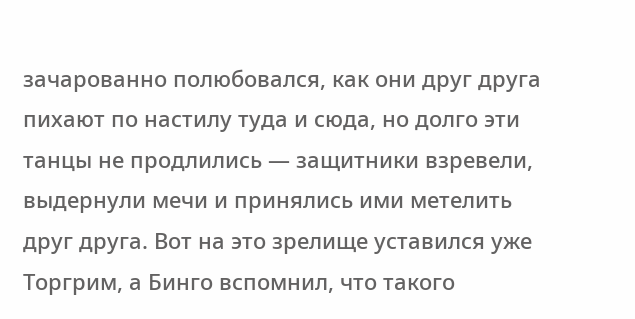зачарованно полюбовался, как они друг друга пихают по настилу туда и сюда, но долго эти танцы не продлились — защитники взревели, выдернули мечи и принялись ими метелить друг друга. Вот на это зрелище уставился уже Торгрим, а Бинго вспомнил, что такого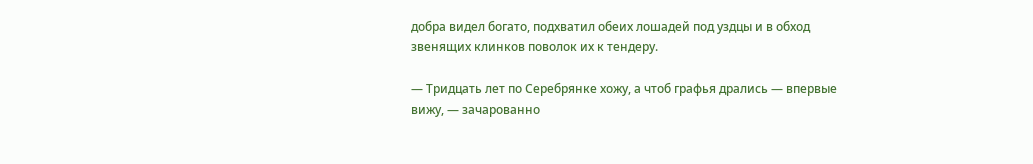добра видел богато, подхватил обеих лошадей под уздцы и в обход звенящих клинков поволок их к тендеру.

— Тридцать лет по Серебрянке хожу, а чтоб графья дрались — впервые вижу, — зачарованно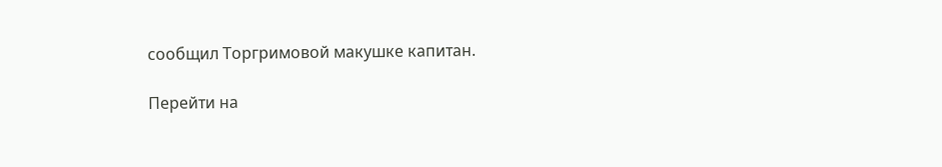сообщил Торгримовой макушке капитан.

Перейти на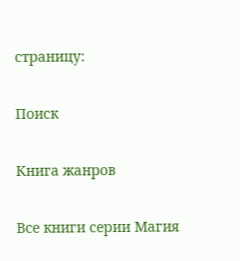страницу:

Поиск

Книга жанров

Все книги серии Магия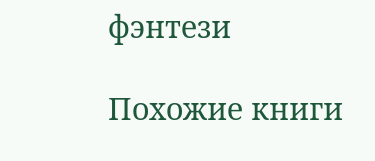фэнтези

Похожие книги